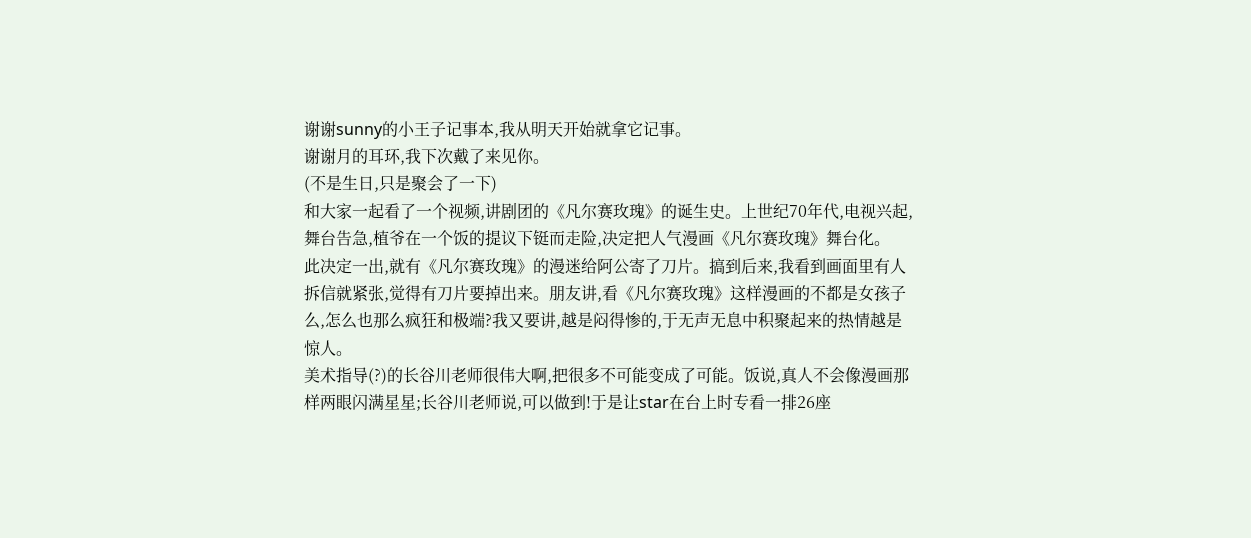谢谢sunny的小王子记事本,我从明天开始就拿它记事。
谢谢月的耳环,我下次戴了来见你。
(不是生日,只是聚会了一下)
和大家一起看了一个视频,讲剧团的《凡尔赛玫瑰》的诞生史。上世纪70年代,电视兴起,舞台告急,植爷在一个饭的提议下铤而走险,决定把人气漫画《凡尔赛玫瑰》舞台化。
此决定一出,就有《凡尔赛玫瑰》的漫迷给阿公寄了刀片。搞到后来,我看到画面里有人拆信就紧张,觉得有刀片要掉出来。朋友讲,看《凡尔赛玫瑰》这样漫画的不都是女孩子么,怎么也那么疯狂和极端?我又要讲,越是闷得惨的,于无声无息中积聚起来的热情越是惊人。
美术指导(?)的长谷川老师很伟大啊,把很多不可能变成了可能。饭说,真人不会像漫画那样两眼闪满星星;长谷川老师说,可以做到!于是让star在台上时专看一排26座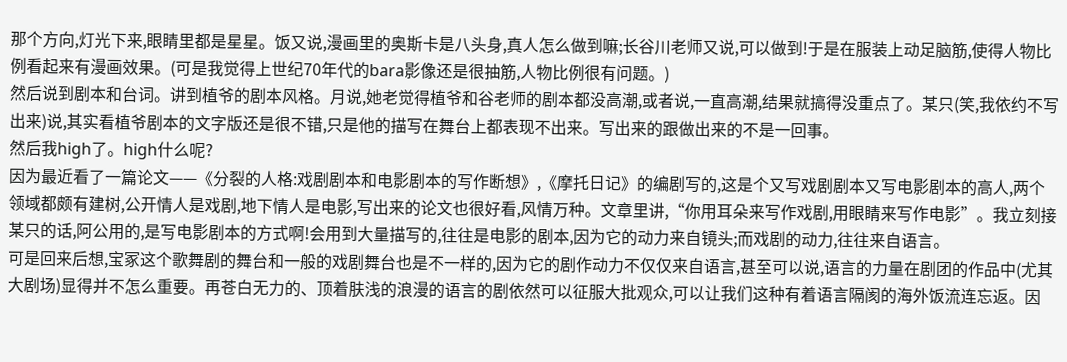那个方向,灯光下来,眼睛里都是星星。饭又说,漫画里的奥斯卡是八头身,真人怎么做到嘛;长谷川老师又说,可以做到!于是在服装上动足脑筋,使得人物比例看起来有漫画效果。(可是我觉得上世纪70年代的bara影像还是很抽筋,人物比例很有问题。)
然后说到剧本和台词。讲到植爷的剧本风格。月说,她老觉得植爷和谷老师的剧本都没高潮,或者说,一直高潮,结果就搞得没重点了。某只(笑,我依约不写出来)说,其实看植爷剧本的文字版还是很不错,只是他的描写在舞台上都表现不出来。写出来的跟做出来的不是一回事。
然后我high了。high什么呢?
因为最近看了一篇论文——《分裂的人格:戏剧剧本和电影剧本的写作断想》,《摩托日记》的编剧写的,这是个又写戏剧剧本又写电影剧本的高人,两个领域都颇有建树,公开情人是戏剧,地下情人是电影,写出来的论文也很好看,风情万种。文章里讲,“你用耳朵来写作戏剧,用眼睛来写作电影”。我立刻接某只的话,阿公用的,是写电影剧本的方式啊!会用到大量描写的,往往是电影的剧本,因为它的动力来自镜头;而戏剧的动力,往往来自语言。
可是回来后想,宝冢这个歌舞剧的舞台和一般的戏剧舞台也是不一样的,因为它的剧作动力不仅仅来自语言,甚至可以说,语言的力量在剧团的作品中(尤其大剧场)显得并不怎么重要。再苍白无力的、顶着肤浅的浪漫的语言的剧依然可以征服大批观众,可以让我们这种有着语言隔阂的海外饭流连忘返。因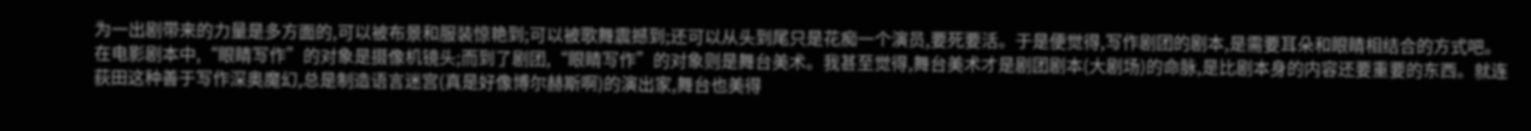为一出剧带来的力量是多方面的,可以被布景和服装惊艳到;可以被歌舞震撼到;还可以从头到尾只是花痴一个演员,要死要活。于是便觉得,写作剧团的剧本,是需要耳朵和眼睛相结合的方式吧。在电影剧本中,“眼睛写作”的对象是摄像机镜头;而到了剧团,“眼睛写作”的对象则是舞台美术。我甚至觉得,舞台美术才是剧团剧本(大剧场)的命脉,是比剧本身的内容还要重要的东西。就连荻田这种善于写作深奥魔幻,总是制造语言迷宫(真是好像博尔赫斯啊)的演出家,舞台也美得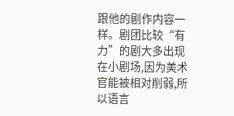跟他的剧作内容一样。剧团比较“有力”的剧大多出现在小剧场,因为美术官能被相对削弱,所以语言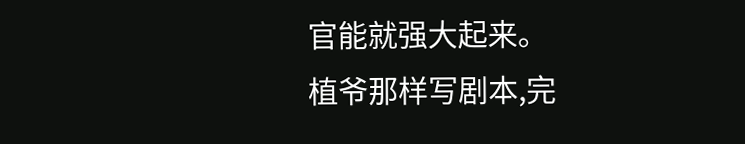官能就强大起来。
植爷那样写剧本,完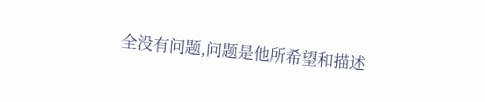全没有问题,问题是他所希望和描述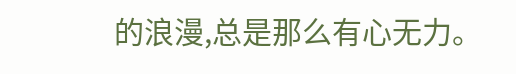的浪漫,总是那么有心无力。